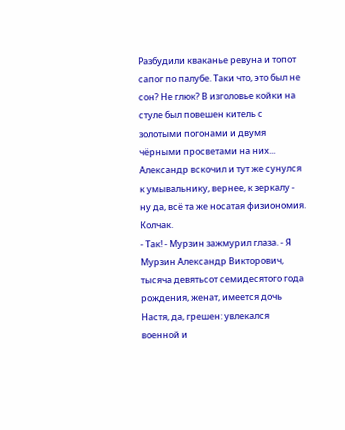Разбудили кваканье ревуна и топот сапог по палубе. Таки что, это был не сон? Не глюк? В изголовье койки на стуле был повешен китель с золотыми погонами и двумя чёрными просветами на них... Александр вскочил и тут же сунулся к умывальнику, вернее, к зеркалу - ну да, всё та же носатая физиономия. Колчак.
- Так! - Мурзин зажмурил глаза. - Я Мурзин Александр Викторович, тысяча девятьсот семидесятого года рождения, женат, имеется дочь Настя, да, грешен: увлекался военной и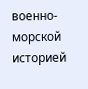военно-морской историей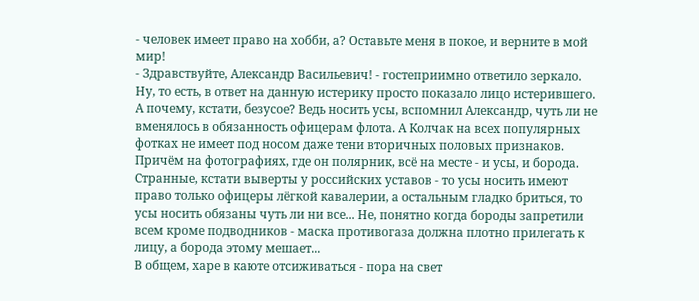- человек имеет право на хобби, а? Оставьте меня в покое, и верните в мой мир!
- Здравствуйте, Александр Васильевич! - гостеприимно ответило зеркало. Ну, то есть, в ответ на данную истерику просто показало лицо истерившего.
А почему, кстати, безусое? Ведь носить усы, вспомнил Александр, чуть ли не вменялось в обязанность офицерам флота. А Колчак на всех популярных фотках не имеет под носом даже тени вторичных половых признаков. Причём на фотографиях, где он полярник, всё на месте - и усы, и борода.
Странные, кстати выверты у российских уставов - то усы носить имеют право только офицеры лёгкой кавалерии, а остальным гладко бриться, то усы носить обязаны чуть ли ни все... Не, понятно когда бороды запретили всем кроме подводников - маска противогаза должна плотно прилегать к лицу, а борода этому мешает...
В общем, харе в каюте отсиживаться - пора на свет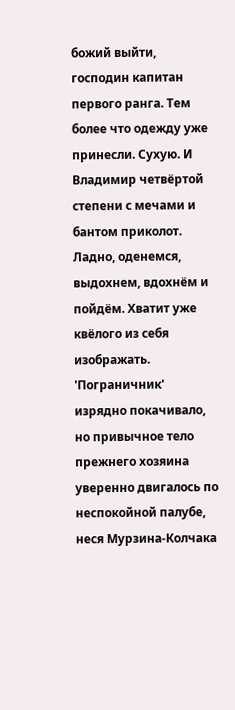божий выйти, господин капитан первого ранга. Тем более что одежду уже принесли. Сухую. И Владимир четвёртой степени с мечами и бантом приколот.
Ладно, оденемся, выдохнем, вдохнём и пойдём. Хватит уже квёлого из себя изображать.
'Пограничник' изрядно покачивало, но привычное тело прежнего хозяина уверенно двигалось по неспокойной палубе, неся Мурзина-Колчака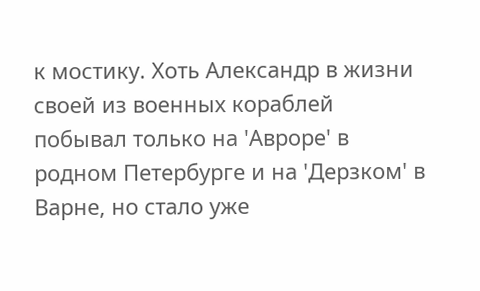к мостику. Хоть Александр в жизни своей из военных кораблей побывал только на 'Авроре' в родном Петербурге и на 'Дерзком' в Варне, но стало уже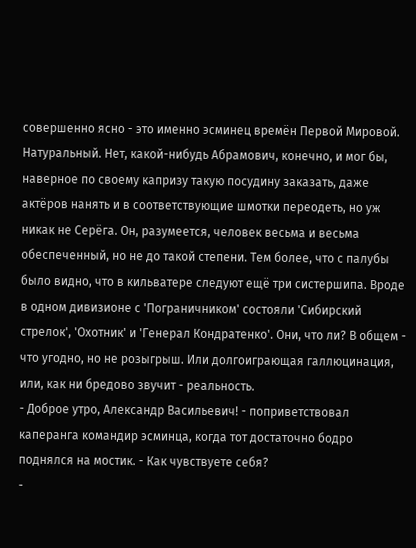совершенно ясно - это именно эсминец времён Первой Мировой. Натуральный. Нет, какой-нибудь Абрамович, конечно, и мог бы, наверное по своему капризу такую посудину заказать, даже актёров нанять и в соответствующие шмотки переодеть, но уж никак не Серёга. Он, разумеется, человек весьма и весьма обеспеченный, но не до такой степени. Тем более, что с палубы было видно, что в кильватере следуют ещё три систершипа. Вроде в одном дивизионе с 'Пограничником' состояли 'Сибирский стрелок', 'Охотник' и 'Генерал Кондратенко'. Они, что ли? В общем - что угодно, но не розыгрыш. Или долгоиграющая галлюцинация, или, как ни бредово звучит - реальность.
- Доброе утро, Александр Васильевич! - поприветствовал каперанга командир эсминца, когда тот достаточно бодро поднялся на мостик. - Как чувствуете себя?
-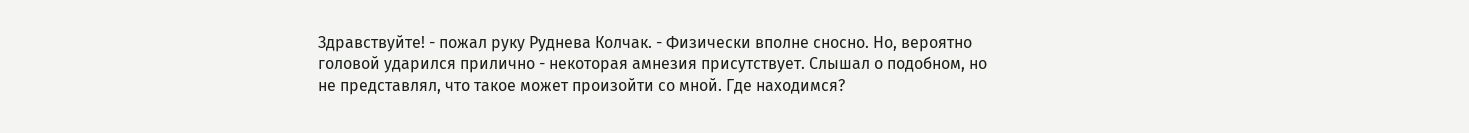Здравствуйте! - пожал руку Руднева Колчак. - Физически вполне сносно. Но, вероятно головой ударился прилично - некоторая амнезия присутствует. Слышал о подобном, но не представлял, что такое может произойти со мной. Где находимся?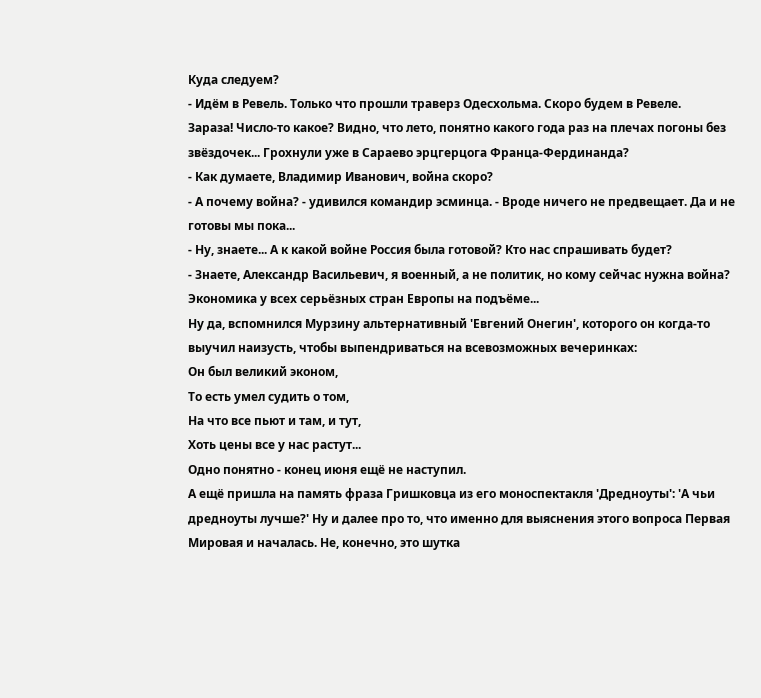Куда следуем?
- Идём в Ревель. Только что прошли траверз Одесхольма. Скоро будем в Ревеле.
Зараза! Число-то какое? Видно, что лето, понятно какого года раз на плечах погоны без звёздочек... Грохнули уже в Сараево эрцгерцога Франца-Фердинанда?
- Как думаете, Владимир Иванович, война скоро?
- А почему война? - удивился командир эсминца. - Вроде ничего не предвещает. Да и не готовы мы пока...
- Ну, знаете... А к какой войне Россия была готовой? Кто нас спрашивать будет?
- Знаете, Александр Васильевич, я военный, а не политик, но кому сейчас нужна война? Экономика у всех серьёзных стран Европы на подъёме...
Ну да, вспомнился Мурзину альтернативный 'Евгений Онегин', которого он когда-то выучил наизусть, чтобы выпендриваться на всевозможных вечеринках:
Он был великий эконом,
То есть умел судить о том,
На что все пьют и там, и тут,
Хоть цены все у нас растут...
Одно понятно - конец июня ещё не наступил.
А ещё пришла на память фраза Гришковца из его моноспектакля 'Дредноуты': 'А чьи дредноуты лучше?' Ну и далее про то, что именно для выяснения этого вопроса Первая Мировая и началась. Не, конечно, это шутка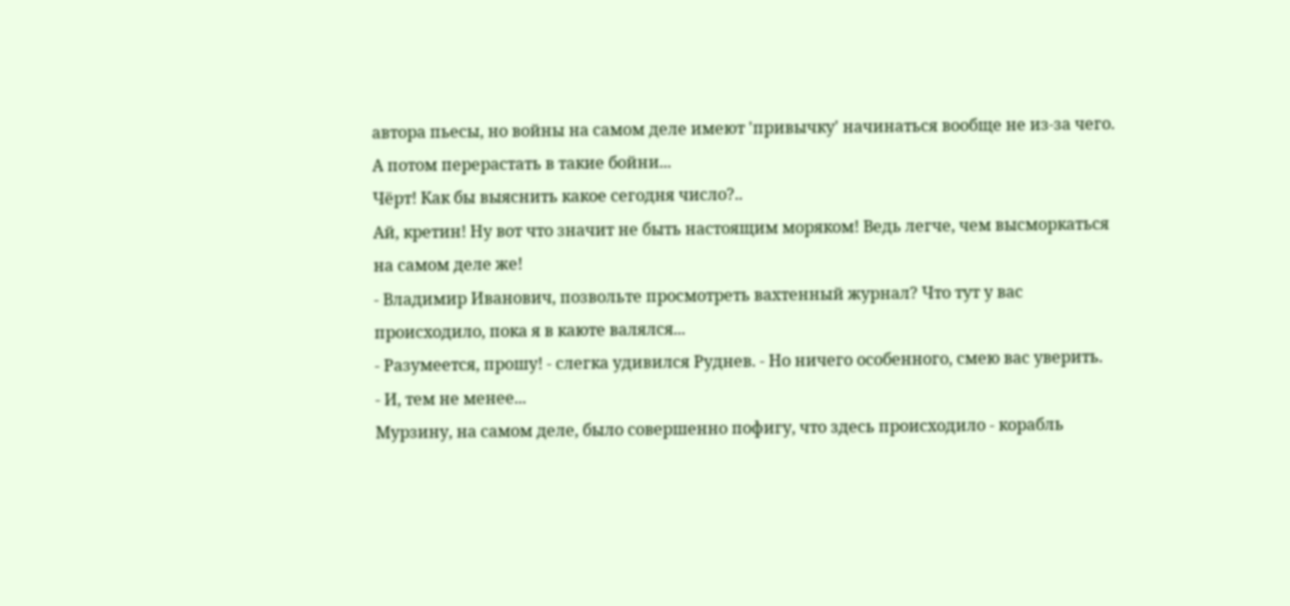автора пьесы, но войны на самом деле имеют 'привычку' начинаться вообще не из-за чего. А потом перерастать в такие бойни...
Чёрт! Как бы выяснить какое сегодня число?..
Ай, кретин! Ну вот что значит не быть настоящим моряком! Ведь легче, чем высморкаться на самом деле же!
- Владимир Иванович, позвольте просмотреть вахтенный журнал? Что тут у вас происходило, пока я в каюте валялся...
- Разумеется, прошу! - слегка удивился Руднев. - Но ничего особенного, смею вас уверить.
- И, тем не менее...
Мурзину, на самом деле, было совершенно пофигу, что здесь происходило - корабль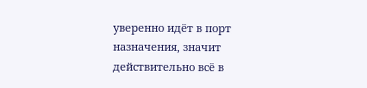уверенно идёт в порт назначения, значит действительно всё в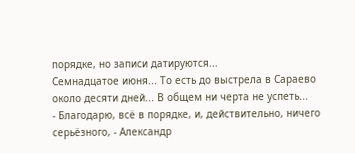порядке, но записи датируются...
Семнадцатое июня... То есть до выстрела в Сараево около десяти дней... В общем ни черта не успеть...
- Благодарю, всё в порядке, и, действительно, ничего серьёзного, - Александр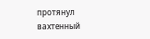протянул вахтенный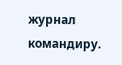журнал командиру.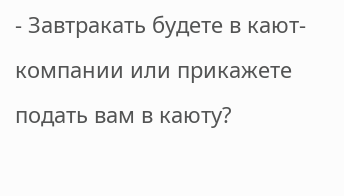- Завтракать будете в кают-компании или прикажете подать вам в каюту?